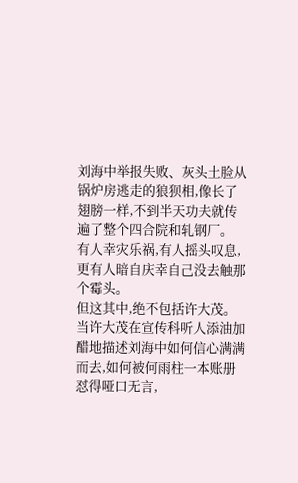刘海中举报失败、灰头土脸从锅炉房逃走的狼狈相,像长了翅膀一样,不到半天功夫就传遍了整个四合院和轧钢厂。
有人幸灾乐祸,有人摇头叹息,更有人暗自庆幸自己没去触那个霉头。
但这其中,绝不包括许大茂。
当许大茂在宣传科听人添油加醋地描述刘海中如何信心满满而去,如何被何雨柱一本账册怼得哑口无言,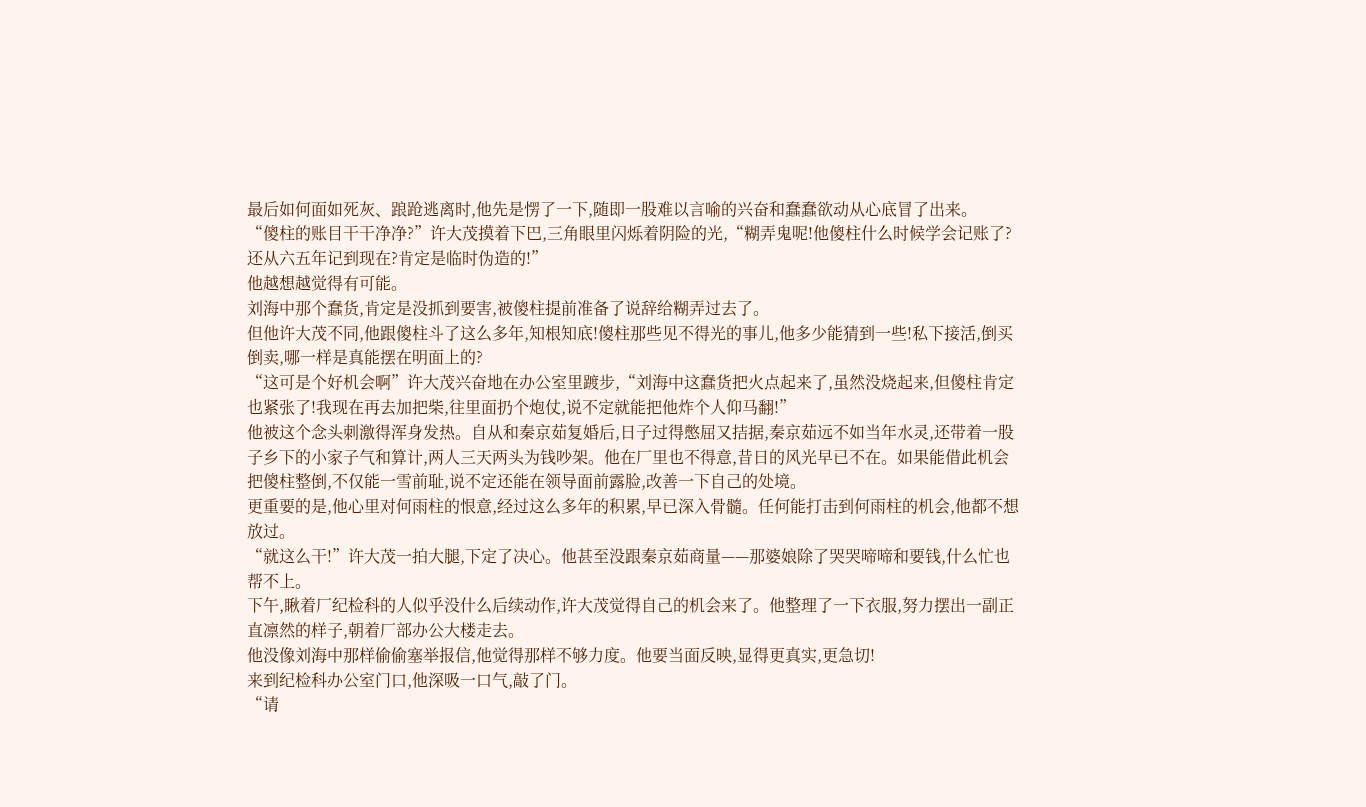最后如何面如死灰、踉跄逃离时,他先是愣了一下,随即一股难以言喻的兴奋和蠢蠢欲动从心底冒了出来。
“傻柱的账目干干净净?”许大茂摸着下巴,三角眼里闪烁着阴险的光,“糊弄鬼呢!他傻柱什么时候学会记账了?还从六五年记到现在?肯定是临时伪造的!”
他越想越觉得有可能。
刘海中那个蠢货,肯定是没抓到要害,被傻柱提前准备了说辞给糊弄过去了。
但他许大茂不同,他跟傻柱斗了这么多年,知根知底!傻柱那些见不得光的事儿,他多少能猜到一些!私下接活,倒买倒卖,哪一样是真能摆在明面上的?
“这可是个好机会啊”许大茂兴奋地在办公室里踱步,“刘海中这蠢货把火点起来了,虽然没烧起来,但傻柱肯定也紧张了!我现在再去加把柴,往里面扔个炮仗,说不定就能把他炸个人仰马翻!”
他被这个念头刺激得浑身发热。自从和秦京茹复婚后,日子过得憋屈又拮据,秦京茹远不如当年水灵,还带着一股子乡下的小家子气和算计,两人三天两头为钱吵架。他在厂里也不得意,昔日的风光早已不在。如果能借此机会把傻柱整倒,不仅能一雪前耻,说不定还能在领导面前露脸,改善一下自己的处境。
更重要的是,他心里对何雨柱的恨意,经过这么多年的积累,早已深入骨髓。任何能打击到何雨柱的机会,他都不想放过。
“就这么干!”许大茂一拍大腿,下定了决心。他甚至没跟秦京茹商量——那婆娘除了哭哭啼啼和要钱,什么忙也帮不上。
下午,瞅着厂纪检科的人似乎没什么后续动作,许大茂觉得自己的机会来了。他整理了一下衣服,努力摆出一副正直凛然的样子,朝着厂部办公大楼走去。
他没像刘海中那样偷偷塞举报信,他觉得那样不够力度。他要当面反映,显得更真实,更急切!
来到纪检科办公室门口,他深吸一口气,敲了门。
“请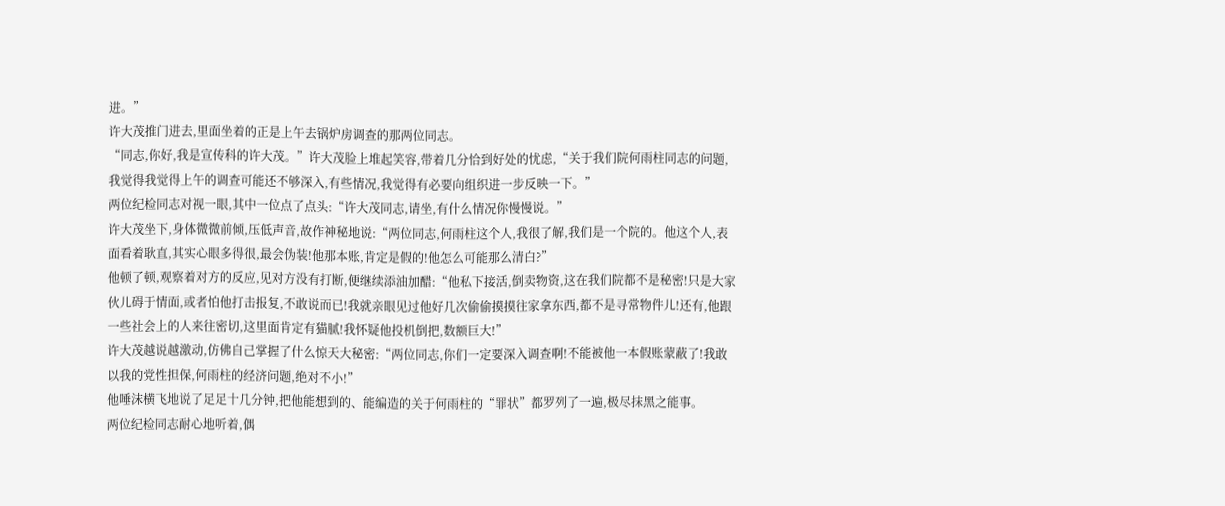进。”
许大茂推门进去,里面坐着的正是上午去锅炉房调查的那两位同志。
“同志,你好,我是宣传科的许大茂。”许大茂脸上堆起笑容,带着几分恰到好处的忧虑,“关于我们院何雨柱同志的问题,我觉得我觉得上午的调查可能还不够深入,有些情况,我觉得有必要向组织进一步反映一下。”
两位纪检同志对视一眼,其中一位点了点头:“许大茂同志,请坐,有什么情况你慢慢说。”
许大茂坐下,身体微微前倾,压低声音,故作神秘地说:“两位同志,何雨柱这个人,我很了解,我们是一个院的。他这个人,表面看着耿直,其实心眼多得很,最会伪装!他那本账,肯定是假的!他怎么可能那么清白?”
他顿了顿,观察着对方的反应,见对方没有打断,便继续添油加醋:“他私下接活,倒卖物资,这在我们院都不是秘密!只是大家伙儿碍于情面,或者怕他打击报复,不敢说而已!我就亲眼见过他好几次偷偷摸摸往家拿东西,都不是寻常物件儿!还有,他跟一些社会上的人来往密切,这里面肯定有猫腻!我怀疑他投机倒把,数额巨大!”
许大茂越说越激动,仿佛自己掌握了什么惊天大秘密:“两位同志,你们一定要深入调查啊!不能被他一本假账蒙蔽了!我敢以我的党性担保,何雨柱的经济问题,绝对不小!”
他唾沫横飞地说了足足十几分钟,把他能想到的、能编造的关于何雨柱的“罪状”都罗列了一遍,极尽抹黑之能事。
两位纪检同志耐心地听着,偶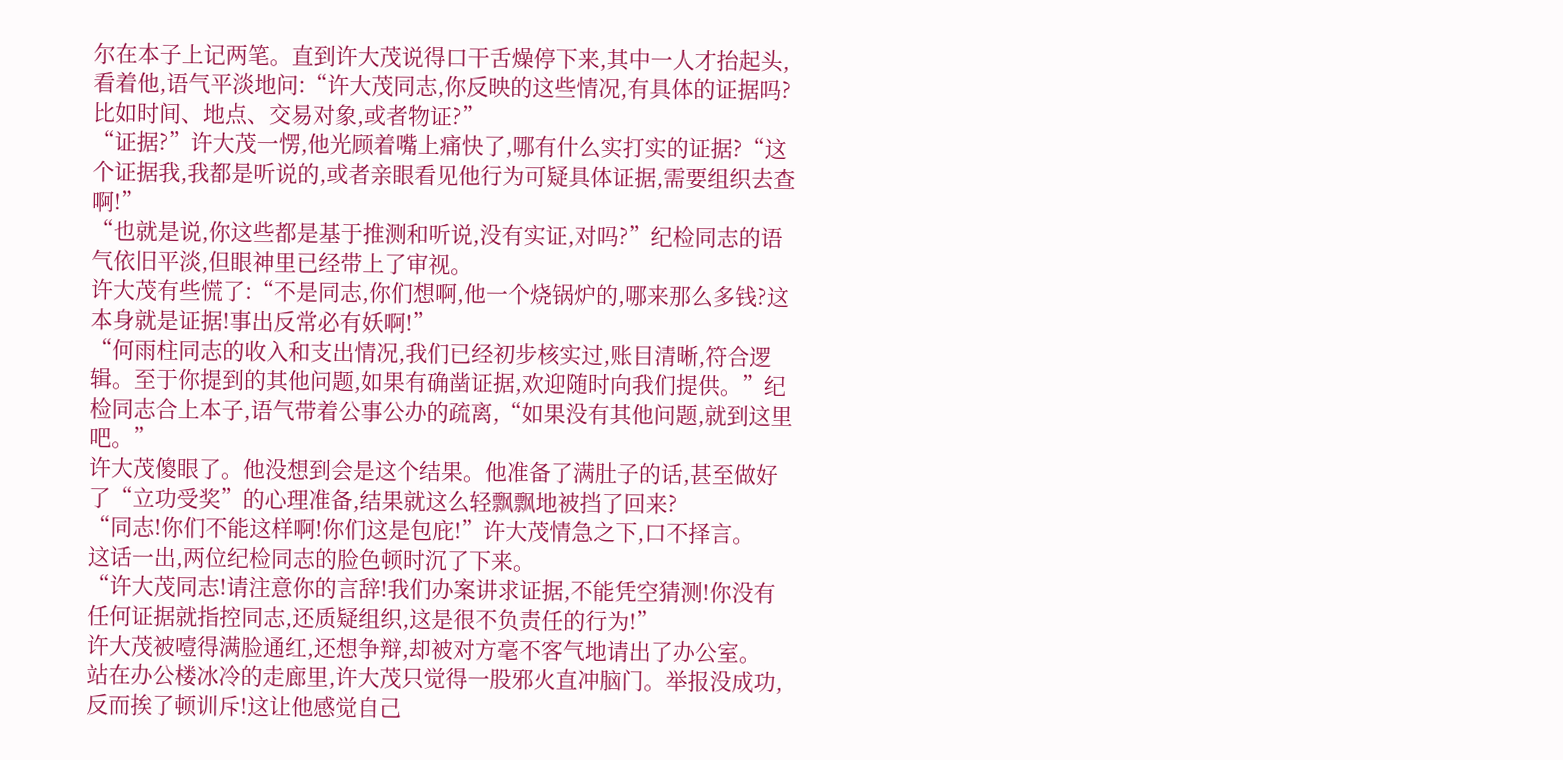尔在本子上记两笔。直到许大茂说得口干舌燥停下来,其中一人才抬起头,看着他,语气平淡地问:“许大茂同志,你反映的这些情况,有具体的证据吗?比如时间、地点、交易对象,或者物证?”
“证据?”许大茂一愣,他光顾着嘴上痛快了,哪有什么实打实的证据?“这个证据我,我都是听说的,或者亲眼看见他行为可疑具体证据,需要组织去查啊!”
“也就是说,你这些都是基于推测和听说,没有实证,对吗?”纪检同志的语气依旧平淡,但眼神里已经带上了审视。
许大茂有些慌了:“不是同志,你们想啊,他一个烧锅炉的,哪来那么多钱?这本身就是证据!事出反常必有妖啊!”
“何雨柱同志的收入和支出情况,我们已经初步核实过,账目清晰,符合逻辑。至于你提到的其他问题,如果有确凿证据,欢迎随时向我们提供。”纪检同志合上本子,语气带着公事公办的疏离,“如果没有其他问题,就到这里吧。”
许大茂傻眼了。他没想到会是这个结果。他准备了满肚子的话,甚至做好了“立功受奖”的心理准备,结果就这么轻飘飘地被挡了回来?
“同志!你们不能这样啊!你们这是包庇!”许大茂情急之下,口不择言。
这话一出,两位纪检同志的脸色顿时沉了下来。
“许大茂同志!请注意你的言辞!我们办案讲求证据,不能凭空猜测!你没有任何证据就指控同志,还质疑组织,这是很不负责任的行为!”
许大茂被噎得满脸通红,还想争辩,却被对方毫不客气地请出了办公室。
站在办公楼冰冷的走廊里,许大茂只觉得一股邪火直冲脑门。举报没成功,反而挨了顿训斥!这让他感觉自己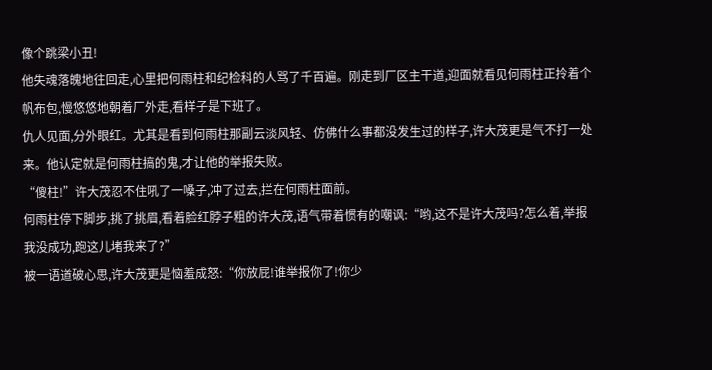像个跳梁小丑!
他失魂落魄地往回走,心里把何雨柱和纪检科的人骂了千百遍。刚走到厂区主干道,迎面就看见何雨柱正拎着个帆布包,慢悠悠地朝着厂外走,看样子是下班了。
仇人见面,分外眼红。尤其是看到何雨柱那副云淡风轻、仿佛什么事都没发生过的样子,许大茂更是气不打一处来。他认定就是何雨柱搞的鬼,才让他的举报失败。
“傻柱!”许大茂忍不住吼了一嗓子,冲了过去,拦在何雨柱面前。
何雨柱停下脚步,挑了挑眉,看着脸红脖子粗的许大茂,语气带着惯有的嘲讽:“哟,这不是许大茂吗?怎么着,举报我没成功,跑这儿堵我来了?”
被一语道破心思,许大茂更是恼羞成怒:“你放屁!谁举报你了!你少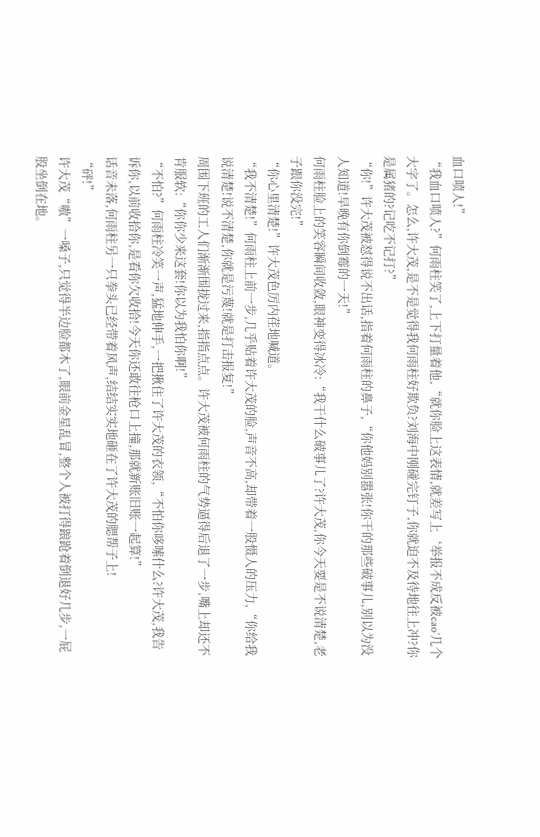血口喷人!”
“我血口喷人?”何雨柱笑了,上下打量着他,“就你脸上这表情,就差写上‘举报不成反被cao’几个大字了。怎么,许大茂,是不是觉得我何雨柱好欺负?刘海中刚碰完钉子,你就迫不及待地往上冲?你是属猪的?记吃不记打?”
“你!”许大茂被怼得说不出话,指着何雨柱的鼻子,“你他妈别嚣张!你干的那些破事儿,别以为没人知道!早晚有你倒霉的一天!”
何雨柱脸上的笑容瞬间收敛,眼神变得冰冷:“我干什么破事儿了?许大茂,你今天要是不说清楚,老子跟你没完!”
“你心里清楚!”许大茂色厉内荏地喊道。
“我不清楚!”何雨柱上前一步,几乎贴着许大茂的脸,声音不高,却带着一股慑人的压力,“你给我说清楚!说不清楚,你就是污蔑!就是打击报复!”
周围下班的工人们渐渐围拢过来,指指点点。许大茂被何雨柱的气势逼得后退了一步,嘴上却还不肯服软:“你你少来这套!你以为我怕你啊!”
“不怕?”何雨柱冷笑一声,猛地伸手,一把揪住了许大茂的衣领,“不怕你哆嗦什么?许大茂,我告诉你,以前收拾你,是看你欠收拾!今天你还敢往枪口上撞,那就新账旧账一起算!”
话音未落,何雨柱另一只拳头已经带着风声,结结实实地砸在了许大茂的腮帮子上!
“砰!”
许大茂“嗷”一嗓子,只觉得半边脸都木了,眼前金星乱冒,整个人被打得踉跄着倒退好几步,一屁股坐倒在地。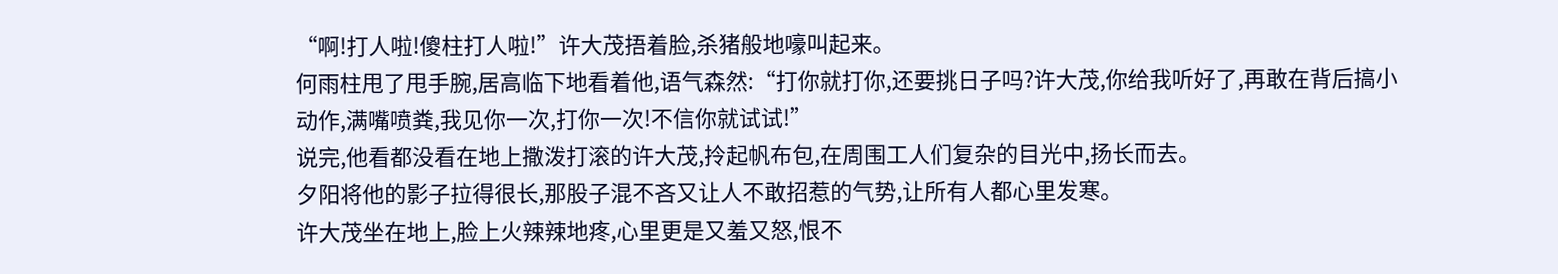“啊!打人啦!傻柱打人啦!”许大茂捂着脸,杀猪般地嚎叫起来。
何雨柱甩了甩手腕,居高临下地看着他,语气森然:“打你就打你,还要挑日子吗?许大茂,你给我听好了,再敢在背后搞小动作,满嘴喷粪,我见你一次,打你一次!不信你就试试!”
说完,他看都没看在地上撒泼打滚的许大茂,拎起帆布包,在周围工人们复杂的目光中,扬长而去。
夕阳将他的影子拉得很长,那股子混不吝又让人不敢招惹的气势,让所有人都心里发寒。
许大茂坐在地上,脸上火辣辣地疼,心里更是又羞又怒,恨不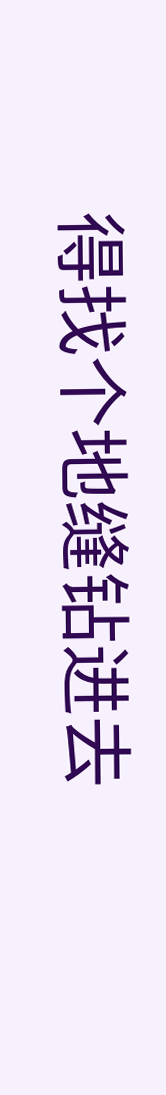得找个地缝钻进去